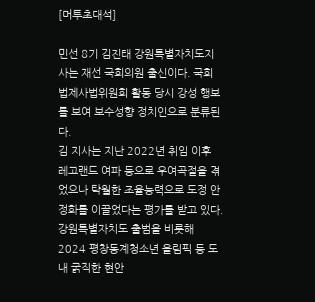[머투초대석]

민선 8기 김진태 강원특별자치도지사는 재선 국회의원 출신이다. 국회 법제사법위원회 활동 당시 강성 행보를 보여 보수성향 정치인으로 분류된다.
김 지사는 지난 2022년 취임 이후 레고랜드 여파 등으로 우여곡절을 겪었으나 탁월한 조율능력으로 도정 안정화를 이끌었다는 평가를 받고 있다. 강원특별자치도 출범을 비롯해 2024 평창동계청소년 올림픽 등 도내 굵직한 현안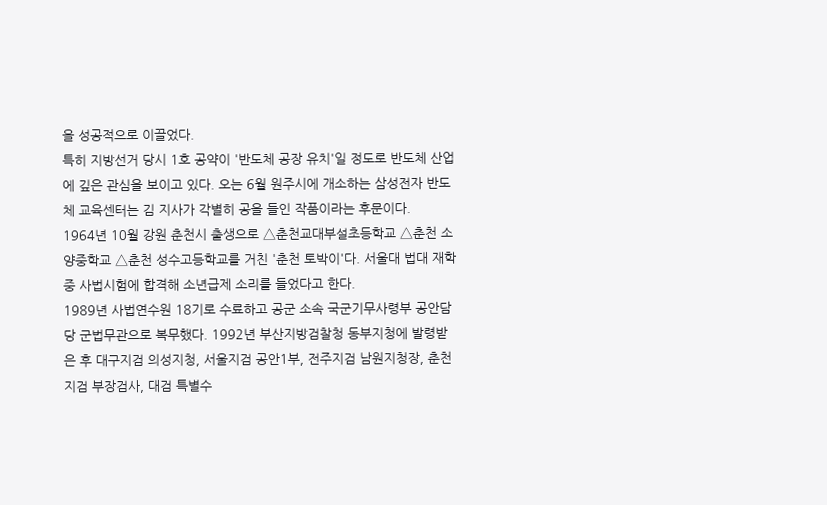을 성공적으로 이끌었다.
특히 지방선거 당시 1호 공약이 '반도체 공장 유치'일 정도로 반도체 산업에 깊은 관심을 보이고 있다. 오는 6월 원주시에 개소하는 삼성전자 반도체 교육센터는 김 지사가 각별히 공을 들인 작품이라는 후문이다.
1964년 10월 강원 춘천시 출생으로 △춘천교대부설초등학교 △춘천 소양중학교 △춘천 성수고등학교를 거친 '춘천 토박이'다. 서울대 법대 재학 중 사법시험에 합격해 소년급제 소리를 들었다고 한다.
1989년 사법연수원 18기로 수료하고 공군 소속 국군기무사령부 공안담당 군법무관으로 복무했다. 1992년 부산지방검찰청 동부지청에 발령받은 후 대구지검 의성지청, 서울지검 공안1부, 전주지검 남원지청장, 춘천지검 부장검사, 대검 특별수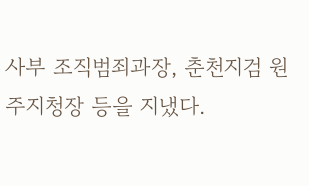사부 조직범죄과장, 춘천지검 원주지청장 등을 지냈다.